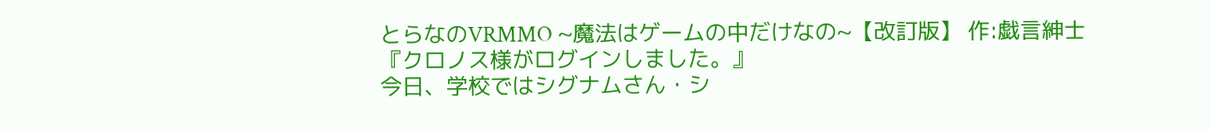とらなのVRMMO ~魔法はゲームの中だけなの~【改訂版】 作:戯言紳士
『クロノス様がログインしました。』
今日、学校ではシグナムさん・シ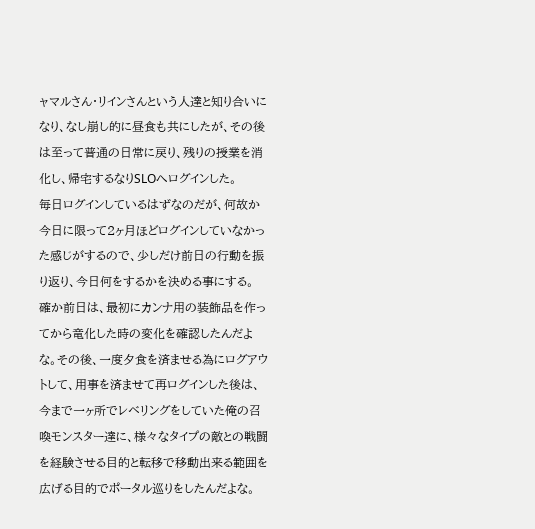ャマルさん・リインさんという人達と知り合いになり、なし崩し的に昼食も共にしたが、その後は至って普通の日常に戻り、残りの授業を消化し、帰宅するなりSLOへログインした。
毎日ログインしているはずなのだが、何故か今日に限って2ヶ月ほどログインしていなかった感じがするので、少しだけ前日の行動を振り返り、今日何をするかを決める事にする。
確か前日は、最初にカンナ用の装飾品を作ってから竜化した時の変化を確認したんだよな。その後、一度夕食を済ませる為にログアウトして、用事を済ませて再ログインした後は、今まで一ヶ所でレベリングをしていた俺の召喚モンスター達に、様々なタイプの敵との戦闘を経験させる目的と転移で移動出来る範囲を広げる目的でポータル巡りをしたんだよな。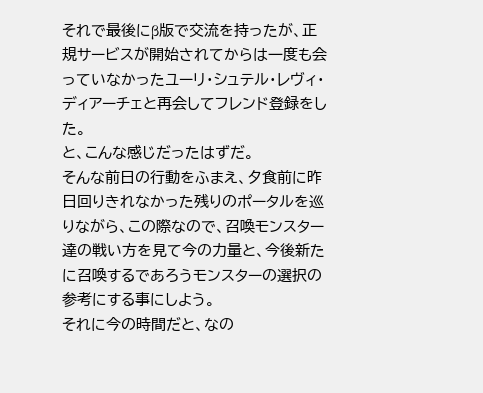それで最後にβ版で交流を持ったが、正規サービスが開始されてからは一度も会っていなかったユーリ・シュテル・レヴィ・ディアーチェと再会してフレンド登録をした。
と、こんな感じだったはずだ。
そんな前日の行動をふまえ、夕食前に昨日回りきれなかった残りのポータルを巡りながら、この際なので、召喚モンスター達の戦い方を見て今の力量と、今後新たに召喚するであろうモンスターの選択の参考にする事にしよう。
それに今の時間だと、なの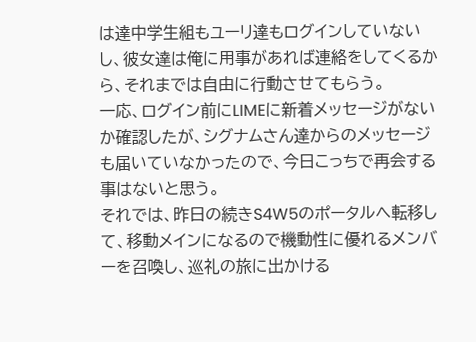は達中学生組もユーリ達もログインしていないし、彼女達は俺に用事があれば連絡をしてくるから、それまでは自由に行動させてもらう。
一応、ログイン前にLIMEに新着メッセージがないか確認したが、シグナムさん達からのメッセージも届いていなかったので、今日こっちで再会する事はないと思う。
それでは、昨日の続きS4W5のポータルへ転移して、移動メインになるので機動性に優れるメンバーを召喚し、巡礼の旅に出かける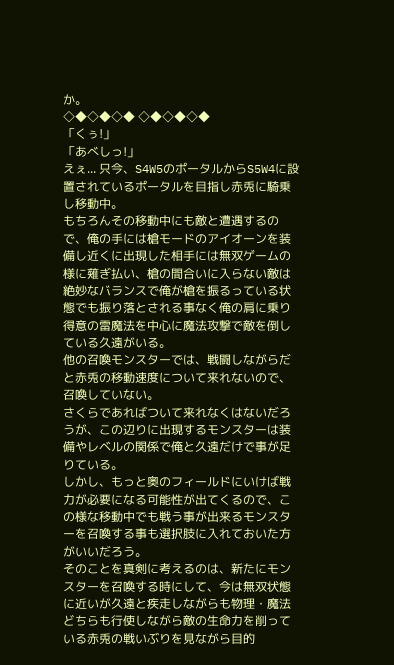か。
◇◆◇◆◇◆ ◇◆◇◆◇◆
「くぅ!」
「あべしっ!」
えぇ... 只今、S4W5のポータルからS5W4に設置されているポータルを目指し赤兎に騎乗し移動中。
もちろんその移動中にも敵と遭遇するので、俺の手には槍モードのアイオーンを装備し近くに出現した相手には無双ゲームの様に薙ぎ払い、槍の間合いに入らない敵は絶妙なバランスで俺が槍を振るっている状態でも振り落とされる事なく俺の肩に乗り得意の雷魔法を中心に魔法攻撃で敵を倒している久遠がいる。
他の召喚モンスターでは、戦闘しながらだと赤兎の移動速度について来れないので、召喚していない。
さくらであればついて来れなくはないだろうが、この辺りに出現するモンスターは装備やレベルの関係で俺と久遠だけで事が足りている。
しかし、もっと奥のフィールドにいけば戦力が必要になる可能性が出てくるので、この様な移動中でも戦う事が出来るモンスターを召喚する事も選択肢に入れておいた方がいいだろう。
そのことを真剣に考えるのは、新たにモンスターを召喚する時にして、今は無双状態に近いが久遠と疾走しながらも物理・魔法どちらも行使しながら敵の生命力を削っている赤兎の戦いぶりを見ながら目的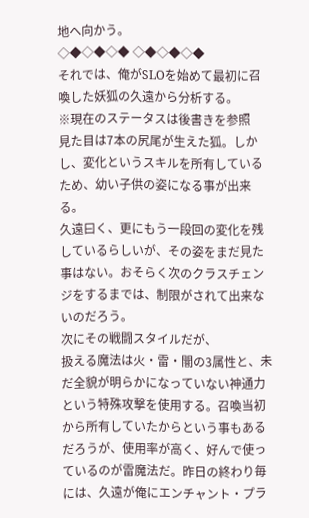地へ向かう。
◇◆◇◆◇◆ ◇◆◇◆◇◆
それでは、俺がSLOを始めて最初に召喚した妖狐の久遠から分析する。
※現在のステータスは後書きを参照
見た目は7本の尻尾が生えた狐。しかし、変化というスキルを所有しているため、幼い子供の姿になる事が出来る。
久遠曰く、更にもう一段回の変化を残しているらしいが、その姿をまだ見た事はない。おそらく次のクラスチェンジをするまでは、制限がされて出来ないのだろう。
次にその戦闘スタイルだが、
扱える魔法は火・雷・闇の3属性と、未だ全貌が明らかになっていない神通力という特殊攻撃を使用する。召喚当初から所有していたからという事もあるだろうが、使用率が高く、好んで使っているのが雷魔法だ。昨日の終わり毎には、久遠が俺にエンチャント・プラ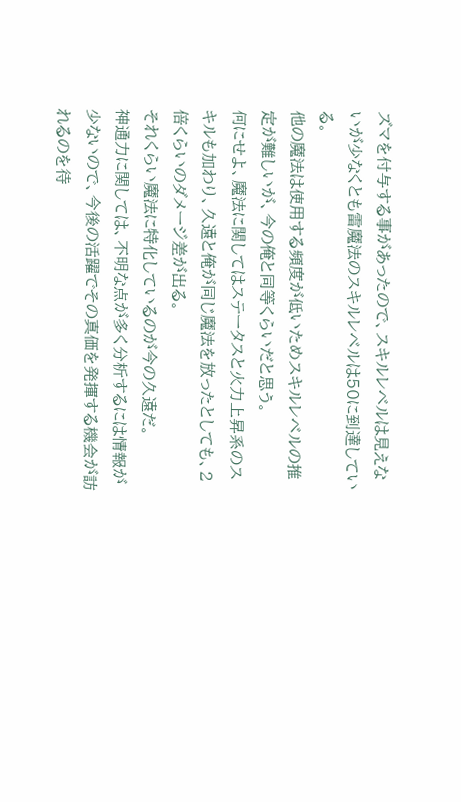ズマを付与する事があったので、スキルレベルは見えないが少なくとも雷魔法のスキルレベルは50に到達している。
他の魔法は使用する頻度が低いためスキルレベルの推定が難しいが、今の俺と同等くらいだと思う。
何にせよ、魔法に関してはステータスと火力上昇系のスキルも加わり、久遠と俺が同じ魔法を放ったとしても、2倍くらいのダメージ差が出る。
それくらい魔法に特化しているのが今の久遠だ。
神通力に関しては、不明な点が多く分析するには情報が少ないので、今後の活躍でその真価を発揮する機会が訪れるのを待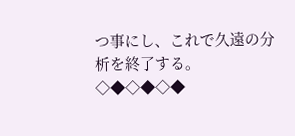つ事にし、これで久遠の分析を終了する。
◇◆◇◆◇◆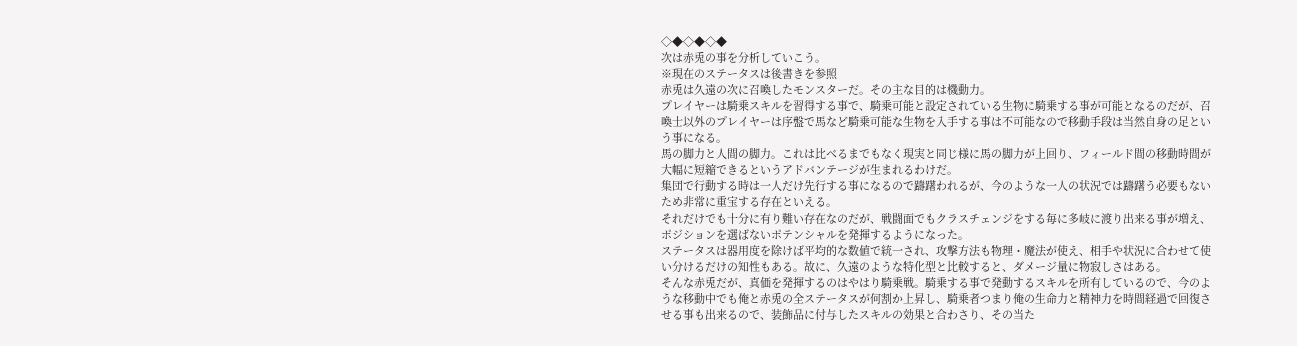◇◆◇◆◇◆
次は赤兎の事を分析していこう。
※現在のステータスは後書きを参照
赤兎は久遠の次に召喚したモンスターだ。その主な目的は機動力。
プレイヤーは騎乗スキルを習得する事で、騎乗可能と設定されている生物に騎乗する事が可能となるのだが、召喚士以外のプレイヤーは序盤で馬など騎乗可能な生物を入手する事は不可能なので移動手段は当然自身の足という事になる。
馬の脚力と人間の脚力。これは比べるまでもなく現実と同じ様に馬の脚力が上回り、フィールド間の移動時間が大幅に短縮できるというアドバンテージが生まれるわけだ。
集団で行動する時は一人だけ先行する事になるので躊躇われるが、今のような一人の状況では躊躇う必要もないため非常に重宝する存在といえる。
それだけでも十分に有り難い存在なのだが、戦闘面でもクラスチェンジをする毎に多岐に渡り出来る事が増え、ポジションを選ばないポテンシャルを発揮するようになった。
ステータスは器用度を除けば平均的な数値で統一され、攻撃方法も物理・魔法が使え、相手や状況に合わせて使い分けるだけの知性もある。故に、久遠のような特化型と比較すると、ダメージ量に物寂しさはある。
そんな赤兎だが、真価を発揮するのはやはり騎乗戦。騎乗する事で発動するスキルを所有しているので、今のような移動中でも俺と赤兎の全ステータスが何割か上昇し、騎乗者つまり俺の生命力と精神力を時間経過で回復させる事も出来るので、装飾品に付与したスキルの効果と合わさり、その当た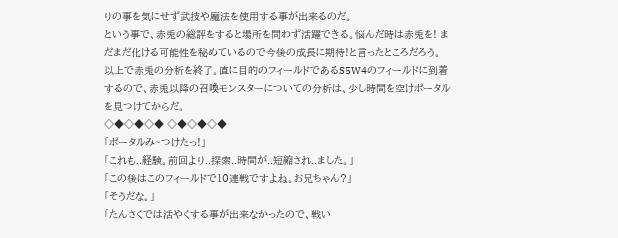りの事を気にせず武技や魔法を使用する事が出来るのだ。
という事で、赤兎の総評をすると場所を問わず活躍できる。悩んだ時は赤兎を! まだまだ化ける可能性を秘めているので今後の成長に期待!と言ったところだろう。
以上で赤兎の分析を終了。直に目的のフィールドであるS5W4のフィールドに到着するので、赤兎以降の召喚モンスターについての分析は、少し時間を空けポータルを見つけてからだ。
◇◆◇◆◇◆ ◇◆◇◆◇◆
「ポータルみ~つけたっ!」
「これも..経験。前回より..探索..時間が..短縮され..ました。」
「この後はこのフィールドで10連戦ですよね。お兄ちゃん?」
「そうだな。」
「たんさくでは活やくする事が出来なかったので、戦い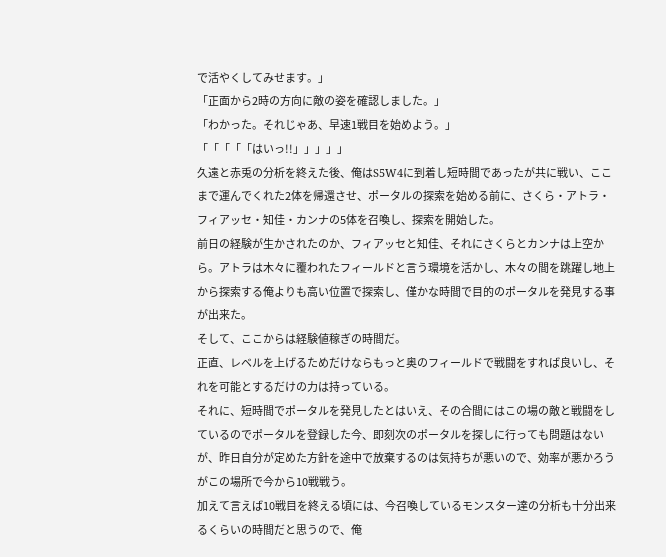で活やくしてみせます。」
「正面から2時の方向に敵の姿を確認しました。」
「わかった。それじゃあ、早速1戦目を始めよう。」
「「「「「はいっ!!」」」」」
久遠と赤兎の分析を終えた後、俺はS5W4に到着し短時間であったが共に戦い、ここまで運んでくれた2体を帰還させ、ポータルの探索を始める前に、さくら・アトラ・フィアッセ・知佳・カンナの5体を召喚し、探索を開始した。
前日の経験が生かされたのか、フィアッセと知佳、それにさくらとカンナは上空から。アトラは木々に覆われたフィールドと言う環境を活かし、木々の間を跳躍し地上から探索する俺よりも高い位置で探索し、僅かな時間で目的のポータルを発見する事が出来た。
そして、ここからは経験値稼ぎの時間だ。
正直、レベルを上げるためだけならもっと奥のフィールドで戦闘をすれば良いし、それを可能とするだけの力は持っている。
それに、短時間でポータルを発見したとはいえ、その合間にはこの場の敵と戦闘をしているのでポータルを登録した今、即刻次のポータルを探しに行っても問題はないが、昨日自分が定めた方針を途中で放棄するのは気持ちが悪いので、効率が悪かろうがこの場所で今から10戦戦う。
加えて言えば10戦目を終える頃には、今召喚しているモンスター達の分析も十分出来るくらいの時間だと思うので、俺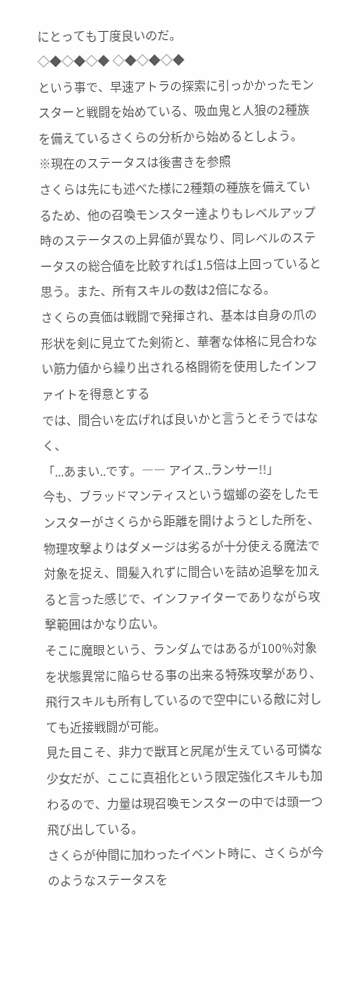にとっても丁度良いのだ。
◇◆◇◆◇◆ ◇◆◇◆◇◆
という事で、早速アトラの探索に引っかかったモンスターと戦闘を始めている、吸血鬼と人狼の2種族を備えているさくらの分析から始めるとしよう。
※現在のステータスは後書きを参照
さくらは先にも述べた様に2種類の種族を備えているため、他の召喚モンスター達よりもレベルアップ時のステータスの上昇値が異なり、同レベルのステータスの総合値を比較すれば1.5倍は上回っていると思う。また、所有スキルの数は2倍になる。
さくらの真価は戦闘で発揮され、基本は自身の爪の形状を剣に見立てた剣術と、華奢な体格に見合わない筋力値から繰り出される格闘術を使用したインファイトを得意とする
では、間合いを広げれば良いかと言うとそうではなく、
「...あまい..です。―― アイス..ランサー!!」
今も、ブラッドマンティスという蟷螂の姿をしたモンスターがさくらから距離を開けようとした所を、物理攻撃よりはダメージは劣るが十分使える魔法で対象を捉え、間髪入れずに間合いを詰め追撃を加えると言った感じで、インファイターでありながら攻撃範囲はかなり広い。
そこに魔眼という、ランダムではあるが100%対象を状態異常に陥らせる事の出来る特殊攻撃があり、飛行スキルも所有しているので空中にいる敵に対しても近接戦闘が可能。
見た目こそ、非力で獣耳と尻尾が生えている可憐な少女だが、ここに真祖化という限定強化スキルも加わるので、力量は現召喚モンスターの中では頭一つ飛び出している。
さくらが仲間に加わったイベント時に、さくらが今のようなステータスを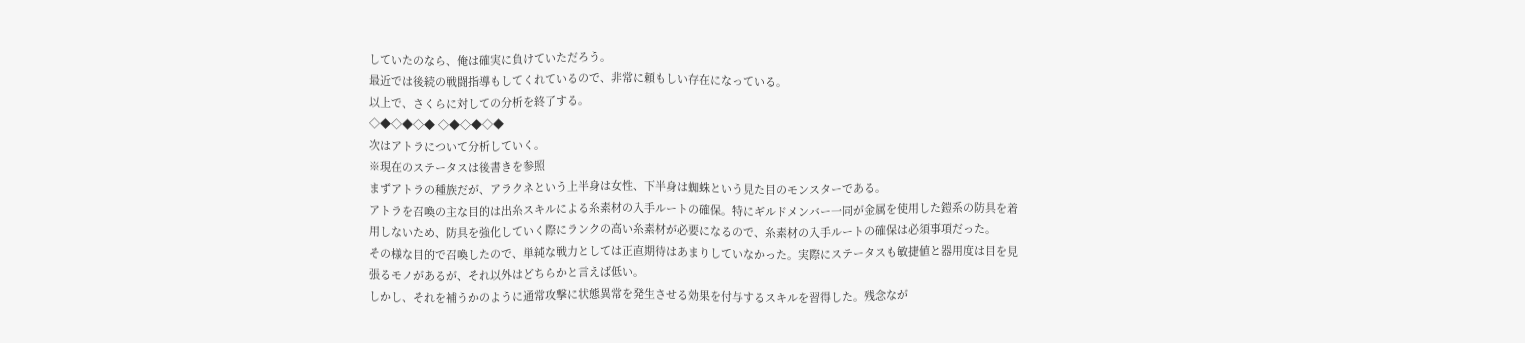していたのなら、俺は確実に負けていただろう。
最近では後続の戦闘指導もしてくれているので、非常に頼もしい存在になっている。
以上で、さくらに対しての分析を終了する。
◇◆◇◆◇◆ ◇◆◇◆◇◆
次はアトラについて分析していく。
※現在のステータスは後書きを参照
まずアトラの種族だが、アラクネという上半身は女性、下半身は蜘蛛という見た目のモンスターである。
アトラを召喚の主な目的は出糸スキルによる糸素材の入手ルートの確保。特にギルドメンバー一同が金属を使用した鎧系の防具を着用しないため、防具を強化していく際にランクの高い糸素材が必要になるので、糸素材の入手ルートの確保は必須事項だった。
その様な目的で召喚したので、単純な戦力としては正直期待はあまりしていなかった。実際にステータスも敏捷値と器用度は目を見張るモノがあるが、それ以外はどちらかと言えば低い。
しかし、それを補うかのように通常攻撃に状態異常を発生させる効果を付与するスキルを習得した。残念なが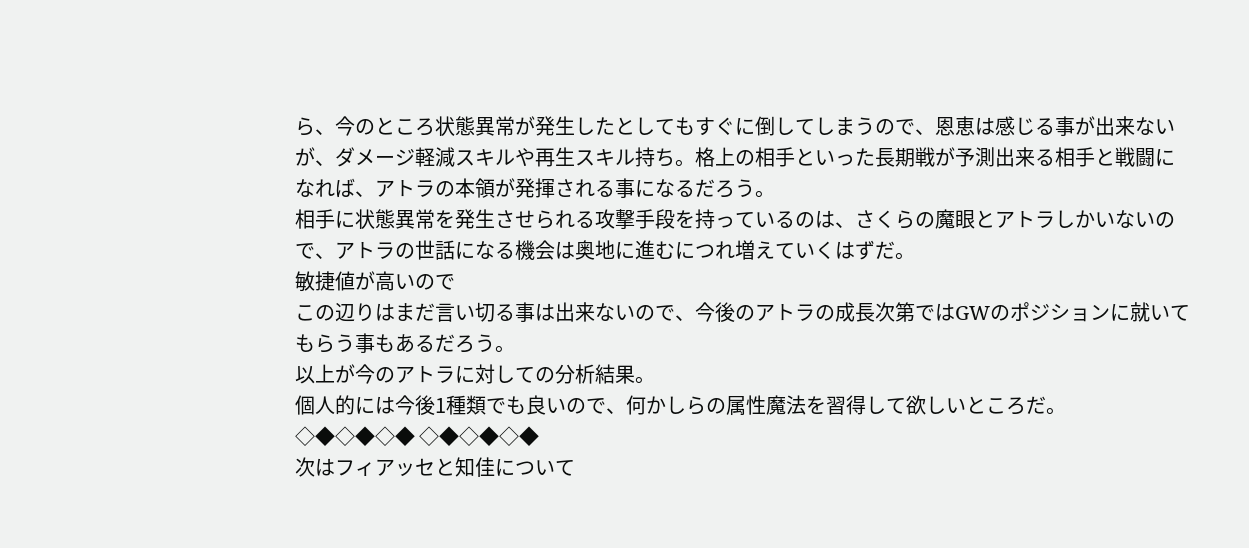ら、今のところ状態異常が発生したとしてもすぐに倒してしまうので、恩恵は感じる事が出来ないが、ダメージ軽減スキルや再生スキル持ち。格上の相手といった長期戦が予測出来る相手と戦闘になれば、アトラの本領が発揮される事になるだろう。
相手に状態異常を発生させられる攻撃手段を持っているのは、さくらの魔眼とアトラしかいないので、アトラの世話になる機会は奥地に進むにつれ増えていくはずだ。
敏捷値が高いので
この辺りはまだ言い切る事は出来ないので、今後のアトラの成長次第ではGWのポジションに就いてもらう事もあるだろう。
以上が今のアトラに対しての分析結果。
個人的には今後1種類でも良いので、何かしらの属性魔法を習得して欲しいところだ。
◇◆◇◆◇◆ ◇◆◇◆◇◆
次はフィアッセと知佳について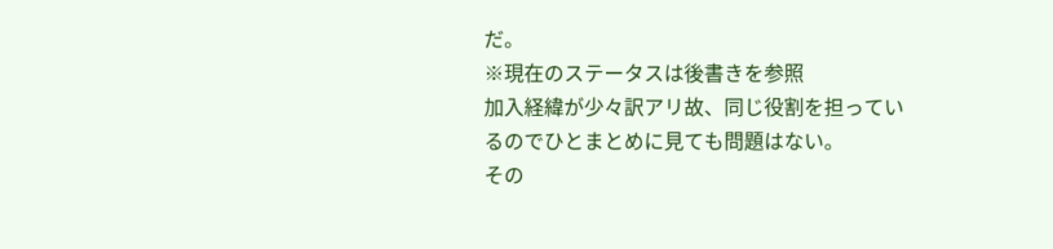だ。
※現在のステータスは後書きを参照
加入経緯が少々訳アリ故、同じ役割を担っているのでひとまとめに見ても問題はない。
その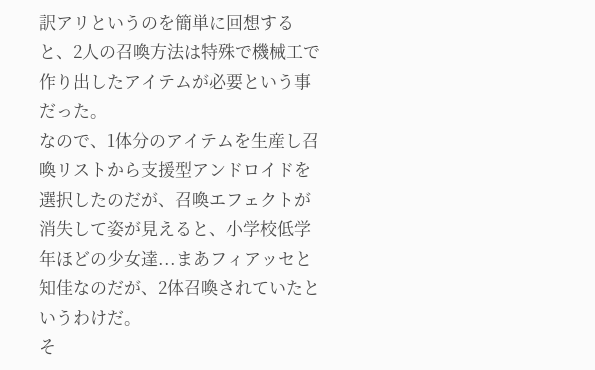訳アリというのを簡単に回想すると、2人の召喚方法は特殊で機械工で作り出したアイテムが必要という事だった。
なので、1体分のアイテムを生産し召喚リストから支援型アンドロイドを選択したのだが、召喚エフェクトが消失して姿が見えると、小学校低学年ほどの少女達...まあフィアッセと知佳なのだが、2体召喚されていたというわけだ。
そ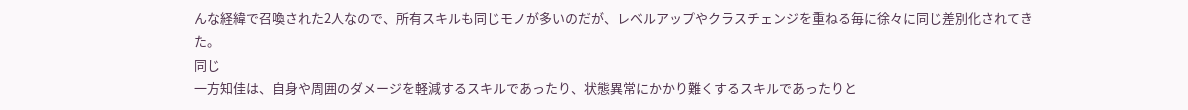んな経緯で召喚された2人なので、所有スキルも同じモノが多いのだが、レベルアップやクラスチェンジを重ねる毎に徐々に同じ差別化されてきた。
同じ
一方知佳は、自身や周囲のダメージを軽減するスキルであったり、状態異常にかかり難くするスキルであったりと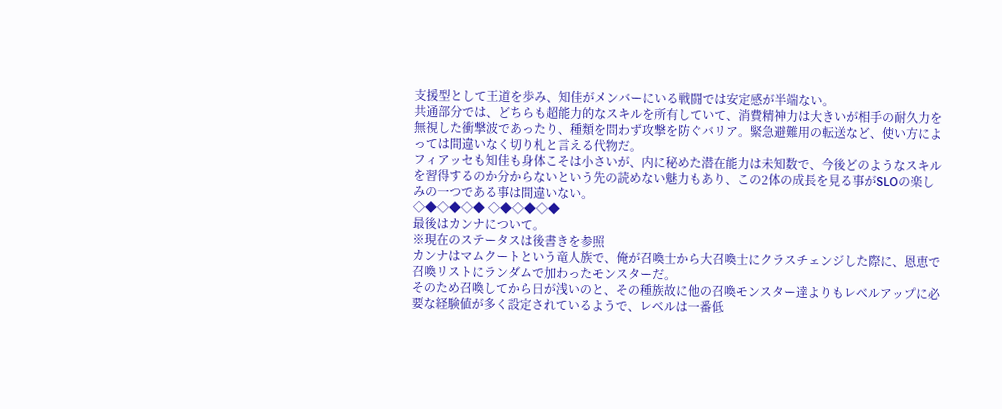支援型として王道を歩み、知佳がメンバーにいる戦闘では安定感が半端ない。
共通部分では、どちらも超能力的なスキルを所有していて、消費精神力は大きいが相手の耐久力を無視した衝撃波であったり、種類を問わず攻撃を防ぐバリア。緊急避難用の転送など、使い方によっては間違いなく切り札と言える代物だ。
フィアッセも知佳も身体こそは小さいが、内に秘めた潜在能力は未知数で、今後どのようなスキルを習得するのか分からないという先の読めない魅力もあり、この2体の成長を見る事がSLOの楽しみの一つである事は間違いない。
◇◆◇◆◇◆ ◇◆◇◆◇◆
最後はカンナについて。
※現在のステータスは後書きを参照
カンナはマムクートという竜人族で、俺が召喚士から大召喚士にクラスチェンジした際に、恩恵で召喚リストにランダムで加わったモンスターだ。
そのため召喚してから日が浅いのと、その種族故に他の召喚モンスター達よりもレベルアップに必要な経験値が多く設定されているようで、レベルは一番低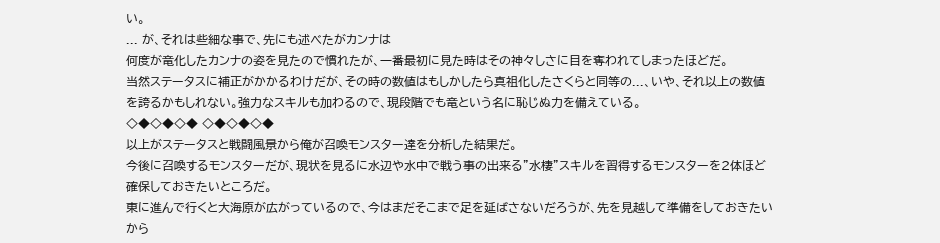い。
... が、それは些細な事で、先にも述べたがカンナは
何度が竜化したカンナの姿を見たので慣れたが、一番最初に見た時はその神々しさに目を奪われてしまったほどだ。
当然ステータスに補正がかかるわけだが、その時の数値はもしかしたら真祖化したさくらと同等の...、いや、それ以上の数値を誇るかもしれない。強力なスキルも加わるので、現段階でも竜という名に恥じぬ力を備えている。
◇◆◇◆◇◆ ◇◆◇◆◇◆
以上がステータスと戦闘風景から俺が召喚モンスター達を分析した結果だ。
今後に召喚するモンスターだが、現状を見るに水辺や水中で戦う事の出来る"水棲"スキルを習得するモンスターを2体ほど確保しておきたいところだ。
東に進んで行くと大海原が広がっているので、今はまだそこまで足を延ばさないだろうが、先を見越して準備をしておきたいから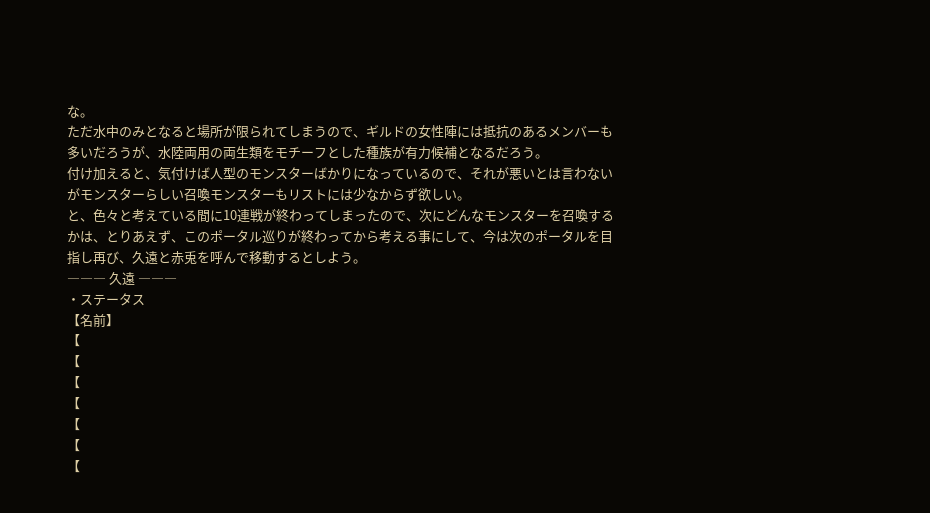な。
ただ水中のみとなると場所が限られてしまうので、ギルドの女性陣には抵抗のあるメンバーも多いだろうが、水陸両用の両生類をモチーフとした種族が有力候補となるだろう。
付け加えると、気付けば人型のモンスターばかりになっているので、それが悪いとは言わないがモンスターらしい召喚モンスターもリストには少なからず欲しい。
と、色々と考えている間に10連戦が終わってしまったので、次にどんなモンスターを召喚するかは、とりあえず、このポータル巡りが終わってから考える事にして、今は次のポータルを目指し再び、久遠と赤兎を呼んで移動するとしよう。
――― 久遠 ―――
・ステータス
【名前】
【
【
【
【
【
【
【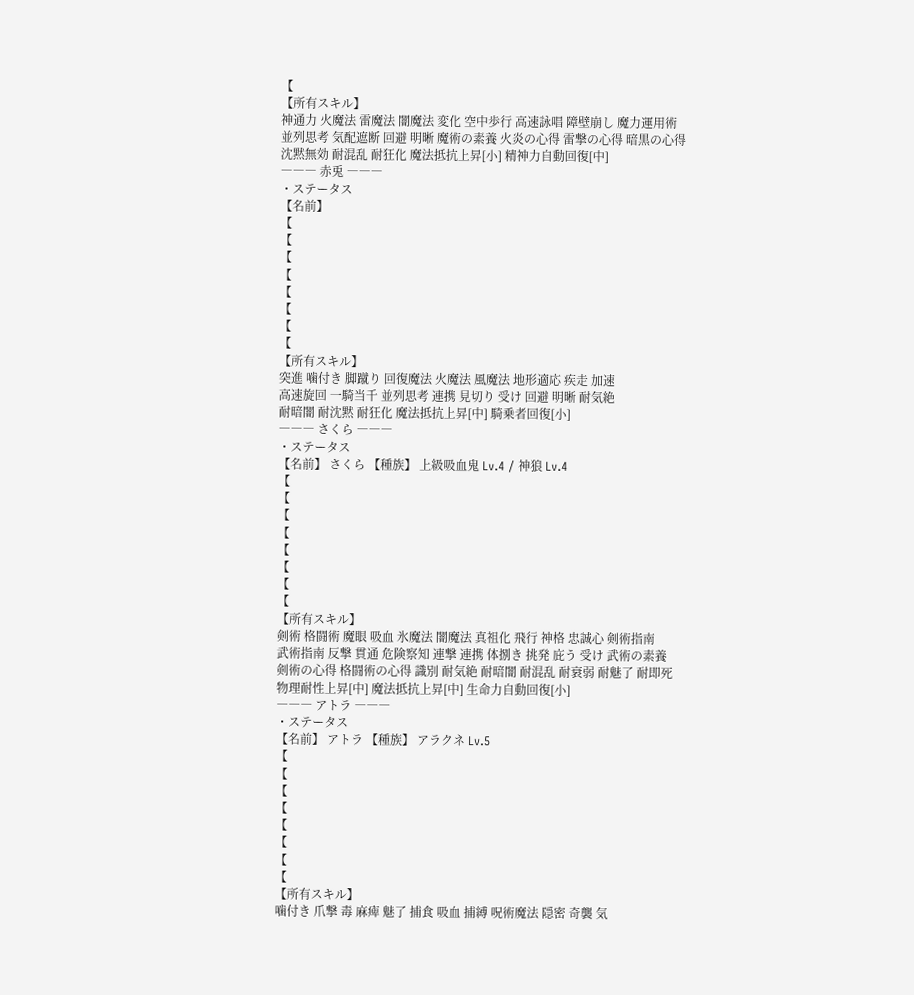【
【所有スキル】
神通力 火魔法 雷魔法 闇魔法 変化 空中歩行 高速詠唱 障壁崩し 魔力運用術
並列思考 気配遮断 回避 明晰 魔術の素養 火炎の心得 雷撃の心得 暗黒の心得
沈黙無効 耐混乱 耐狂化 魔法抵抗上昇[小] 精神力自動回復[中]
――― 赤兎 ―――
・ステータス
【名前】
【
【
【
【
【
【
【
【
【所有スキル】
突進 噛付き 脚蹴り 回復魔法 火魔法 風魔法 地形適応 疾走 加速
高速旋回 一騎当千 並列思考 連携 見切り 受け 回避 明晰 耐気絶
耐暗闇 耐沈黙 耐狂化 魔法抵抗上昇[中] 騎乗者回復[小]
――― さくら ―――
・ステータス
【名前】 さくら 【種族】 上級吸血鬼 Lv.4 / 神狼 Lv.4
【
【
【
【
【
【
【
【
【所有スキル】
剣術 格闘術 魔眼 吸血 氷魔法 闇魔法 真祖化 飛行 神格 忠誠心 剣術指南
武術指南 反撃 貫通 危険察知 連撃 連携 体捌き 挑発 庇う 受け 武術の素養
剣術の心得 格闘術の心得 識別 耐気絶 耐暗闇 耐混乱 耐衰弱 耐魅了 耐即死
物理耐性上昇[中] 魔法抵抗上昇[中] 生命力自動回復[小]
――― アトラ ―――
・ステータス
【名前】 アトラ 【種族】 アラクネ Lv.5
【
【
【
【
【
【
【
【
【所有スキル】
噛付き 爪撃 毒 麻痺 魅了 捕食 吸血 捕縛 呪術魔法 隠密 奇襲 気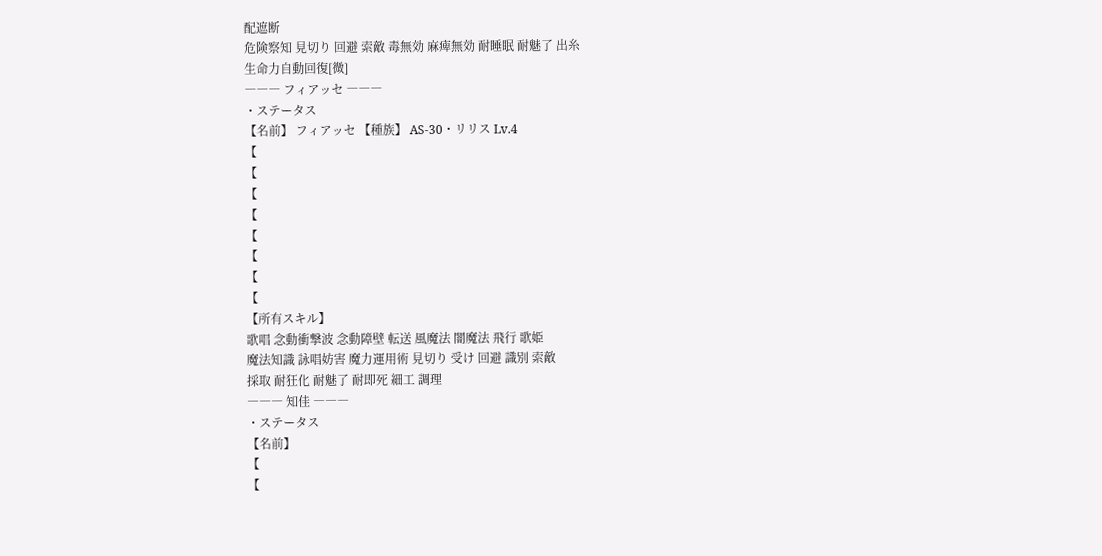配遮断
危険察知 見切り 回避 索敵 毒無効 麻痺無効 耐睡眠 耐魅了 出糸
生命力自動回復[微]
――― フィアッセ ―――
・ステータス
【名前】 フィアッセ 【種族】 AS-30・リリス Lv.4
【
【
【
【
【
【
【
【
【所有スキル】
歌唱 念動衝撃波 念動障壁 転送 風魔法 闇魔法 飛行 歌姫
魔法知識 詠唱妨害 魔力運用術 見切り 受け 回避 識別 索敵
採取 耐狂化 耐魅了 耐即死 細工 調理
――― 知佳 ―――
・ステータス
【名前】
【
【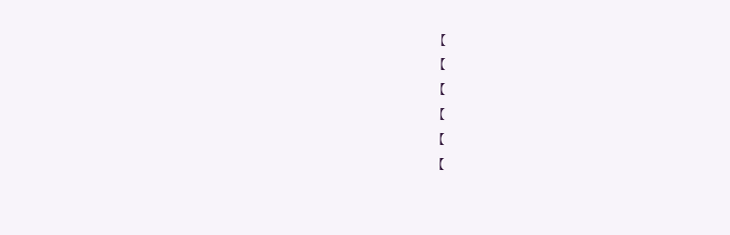【
【
【
【
【
【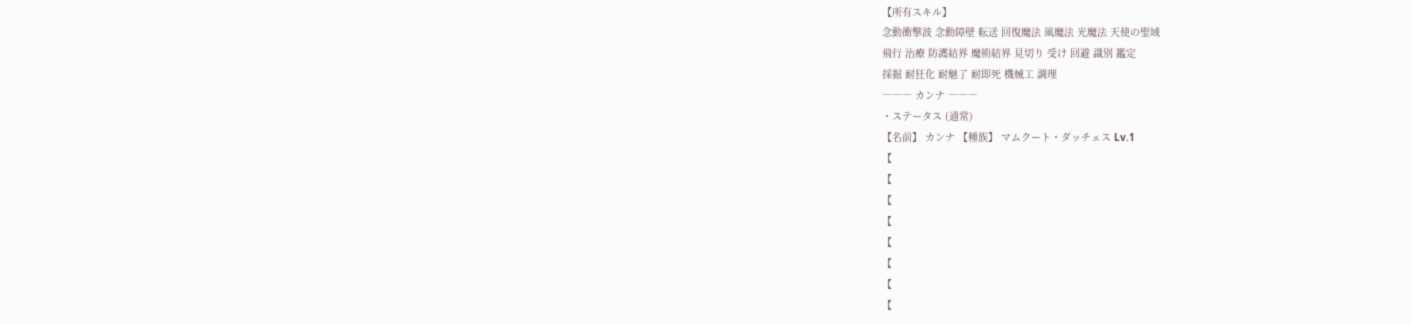【所有スキル】
念動衝撃波 念動障壁 転送 回復魔法 風魔法 光魔法 天使の聖域
飛行 治療 防護結界 魔術結界 見切り 受け 回避 識別 鑑定
採掘 耐狂化 耐魅了 耐即死 機械工 調理
――― カンナ ―――
・ステータス (通常)
【名前】 カンナ 【種族】 マムクート・ダッチェス Lv.1
【
【
【
【
【
【
【
【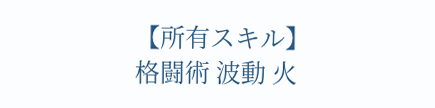【所有スキル】
格闘術 波動 火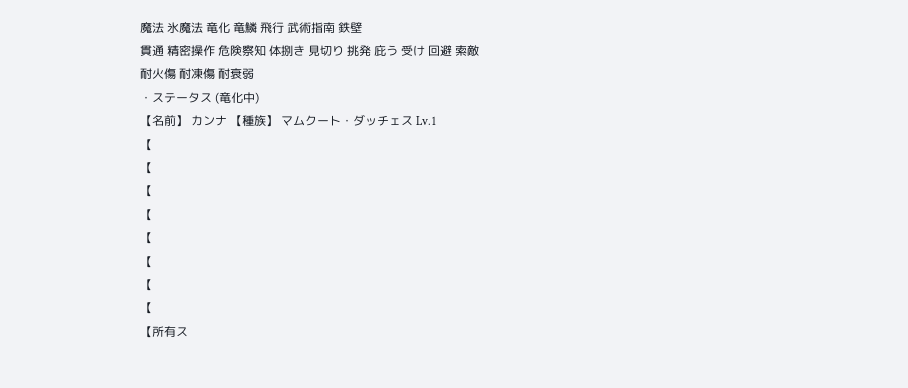魔法 氷魔法 竜化 竜鱗 飛行 武術指南 鉄壁
貫通 精密操作 危険察知 体捌き 見切り 挑発 庇う 受け 回避 索敵
耐火傷 耐凍傷 耐衰弱
・ステータス (竜化中)
【名前】 カンナ 【種族】 マムクート・ダッチェス Lv.1
【
【
【
【
【
【
【
【
【所有ス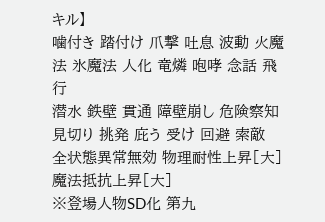キル】
噛付き 踏付け 爪撃 吐息 波動 火魔法 氷魔法 人化 竜燐 咆哮 念話 飛行
潜水 鉄壁 貫通 障壁崩し 危険察知 見切り 挑発 庇う 受け 回避 索敵
全状態異常無効 物理耐性上昇[大] 魔法抵抗上昇[大]
※登場人物SD化 第九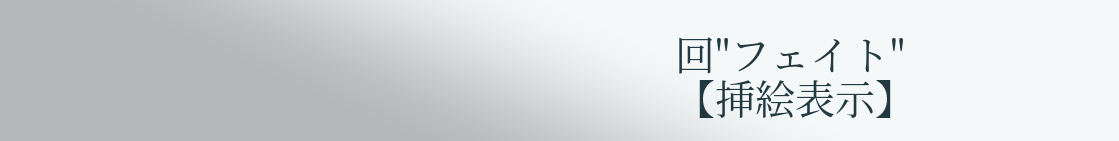回"フェイト"
【挿絵表示】